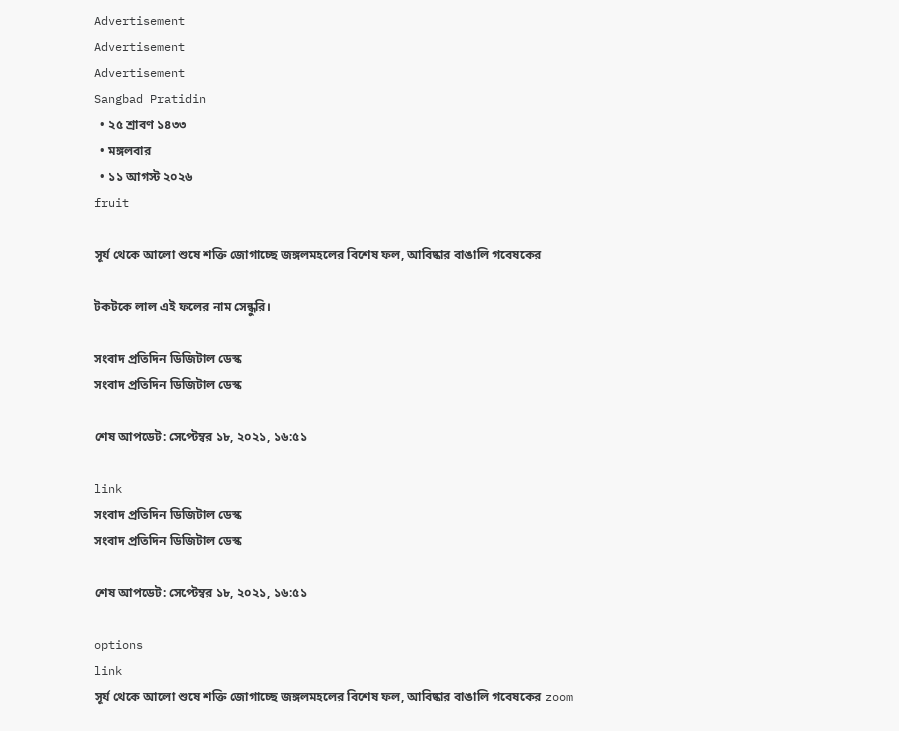Advertisement
Advertisement
Advertisement
Sangbad Pratidin
  • ২৫ শ্রাবণ ১৪৩৩
  • মঙ্গলবার
  • ১১ আগস্ট ২০২৬
fruit

সূর্য থেকে আলো শুষে শক্তি জোগাচ্ছে জঙ্গলমহলের বিশেষ ফল, আবিষ্কার বাঙালি গবেষকের

টকটকে লাল এই ফলের নাম সেন্ধুরি।

সংবাদ প্রতিদিন ডিজিটাল ডেস্ক
সংবাদ প্রতিদিন ডিজিটাল ডেস্ক

শেষ আপডেট: সেপ্টেম্বর ১৮, ২০২১, ১৬:৫১

link
সংবাদ প্রতিদিন ডিজিটাল ডেস্ক
সংবাদ প্রতিদিন ডিজিটাল ডেস্ক

শেষ আপডেট: সেপ্টেম্বর ১৮, ২০২১, ১৬:৫১

options
link
সূর্য থেকে আলো শুষে শক্তি জোগাচ্ছে জঙ্গলমহলের বিশেষ ফল, আবিষ্কার বাঙালি গবেষকের zoom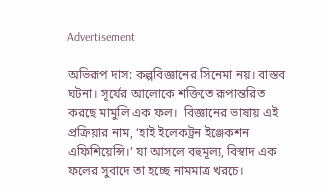Advertisement

অভিরূপ দাস: কল্পবিজ্ঞানের সিনেমা নয়। বাস্তব ঘটনা। সূর্যের আলোকে শক্তিতে রূপান্তরিত করছে মামুলি এক ফল।  বিজ্ঞানের ভাষায় এই প্রক্রিয়ার নাম, ‘হাই ইলেকট্রন ইঞ্জেকশন এফিশিয়েন্সি।’ যা আসলে বহুমূল্য, বিস্বাদ এক ফলের সুবাদে তা হচ্ছে নামমাত্র খরচে।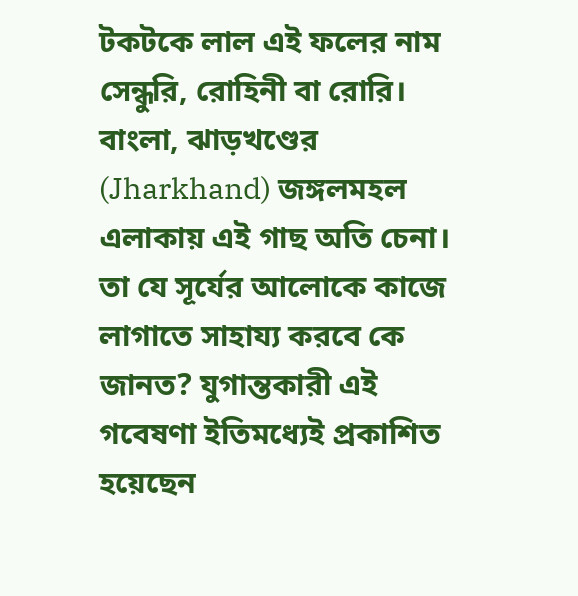টকটকে লাল এই ফলের নাম সেন্ধুরি, রোহিনী বা রোরি। বাংলা, ঝাড়খণ্ডের (Jharkhand) জঙ্গলমহল এলাকায় এই গাছ অতি চেনা। তা যে সূর্যের আলোকে কাজে লাগাতে সাহায্য করবে কে জানত? যুগান্তকারী এই গবেষণা ইতিমধ্যেই প্রকাশিত হয়েছেন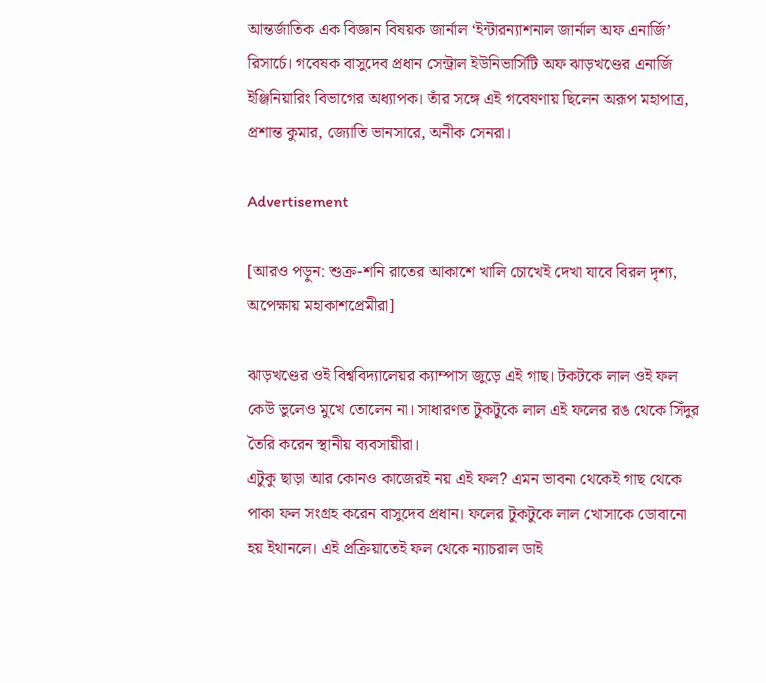আন্তর্জাতিক এক বিজ্ঞান বিষয়ক জার্নাল ‘ইন্টারন্যাশনাল জার্নাল অফ এনার্জি’ রিসার্চে। গবেষক বাসুদেব প্রধান সেন্ট্রাল ইউনিভার্সিটি অফ ঝাড়খণ্ডের এনার্জি ইঞ্জিনিয়ারিং বিভাগের অধ্যাপক। তাঁর সঙ্গে এই গবেষণায় ছিলেন অরূপ মহাপাত্র, প্রশান্ত কুমার, জ্যোতি ভানসারে, অনীক সেনরা।

Advertisement

[আরও পড়ুন: শুক্র-শনি রাতের আকাশে খালি চোখেই দেখা যাবে বিরল দৃশ্য, অপেক্ষায় মহাকাশপ্রেমীরা]

ঝাড়খণ্ডের ওই বিশ্ববিদ্যালেয়র ক্যাম্পাস জুড়ে এই গাছ। টকটকে লাল ওই ফল কেউ ভুলেও মুখে তোলেন না। সাধারণত টুকটুকে লাল এই ফলের রঙ থেকে সিঁদুর তৈরি করেন স্থানীয় ব্যবসায়ীরা।
এটুকু ছাড়া আর কোনও কাজেরই নয় এই ফল? এমন ভাবনা থেকেই গাছ থেকে পাকা ফল সংগ্রহ করেন বাসুদেব প্রধান। ফলের টুকটুকে লাল খোসাকে ডোবানো হয় ইথানলে। এই প্রক্রিয়াতেই ফল থেকে ন্যাচরাল ডাই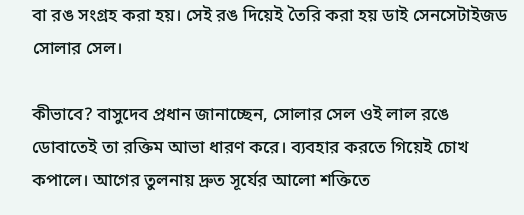বা রঙ সংগ্রহ করা হয়। সেই রঙ দিয়েই তৈরি করা হয় ডাই সেনসেটাইজড সোলার সেল।

কীভাবে? বাসুদেব প্রধান জানাচ্ছেন, সোলার সেল ওই লাল রঙে ডোবাতেই তা রক্তিম আভা ধারণ করে। ব্যবহার করতে গিয়েই চোখ কপালে। আগের তুলনায় দ্রুত সূর্যের আলো শক্তিতে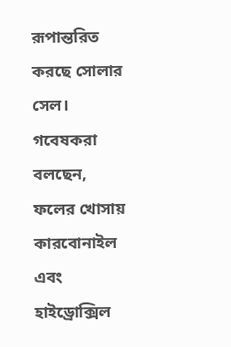রূপান্তরিত করছে সোলার সেল। গবেষকরা বলছেন, ফলের খোসায় কারবোনাইল এবং হাইড্রোক্সিল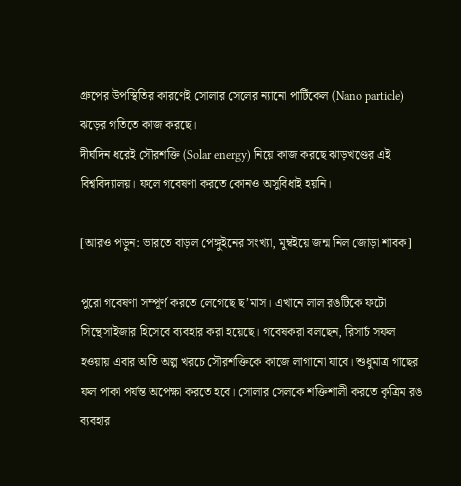গ্রুপের উপস্থিতির কারণেই সোলার সেলের ন্যানো পার্টিকেল (Nano particle) ঝড়ের গতিতে কাজ করছে।
দীর্ঘদিন ধরেই সৌরশক্তি (Solar energy) নিয়ে কাজ করছে ঝাড়খণ্ডের এই বিশ্ববিদ্যালয়। ফলে গবেষণা করতে কোনও অসুবিধাই হয়নি।

[আরও পড়ুন: ভারতে বাড়ল পেঙ্গুইনের সংখ্যা, মুম্বইয়ে জন্ম নিল জোড়া শাবক]

পুরো গবেষণা সম্পূর্ণ করতে লেগেছে ছ’মাস। এখানে লাল রঙটিকে ফটো সিন্থেসাইজার হিসেবে ব্যবহার করা হয়েছে। গবেষকরা বলছেন, রিসার্চ সফল হওয়ায় এবার অতি অল্প খরচে সৌরশক্তিকে কাজে লাগানো যাবে। শুধুমাত্র গাছের ফল পাকা পর্যন্ত অপেক্ষা করতে হবে। সোলার সেলকে শক্তিশালী করতে কৃত্রিম রঙ ব্যবহার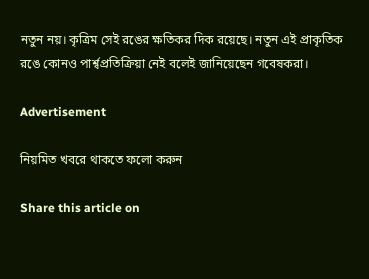নতুন নয়। কৃত্রিম সেই রঙের ক্ষতিকর দিক রয়েছে। নতুন এই প্রাকৃতিক রঙে কোনও পার্শ্বপ্রতিক্রিয়া নেই বলেই জানিয়েছেন গবেষকরা।

Advertisement

নিয়মিত খবরে থাকতে ফলো করুন

Share this article on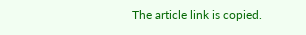The article link is copied.